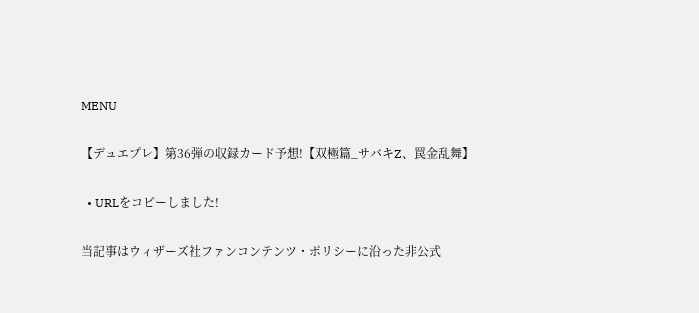MENU

【デュエプレ】第36弾の収録カード予想!【双極篇_サバキZ、罠金乱舞】

  • URLをコピーしました!

当記事はウィザーズ社ファンコンテンツ・ポリシーに沿った非公式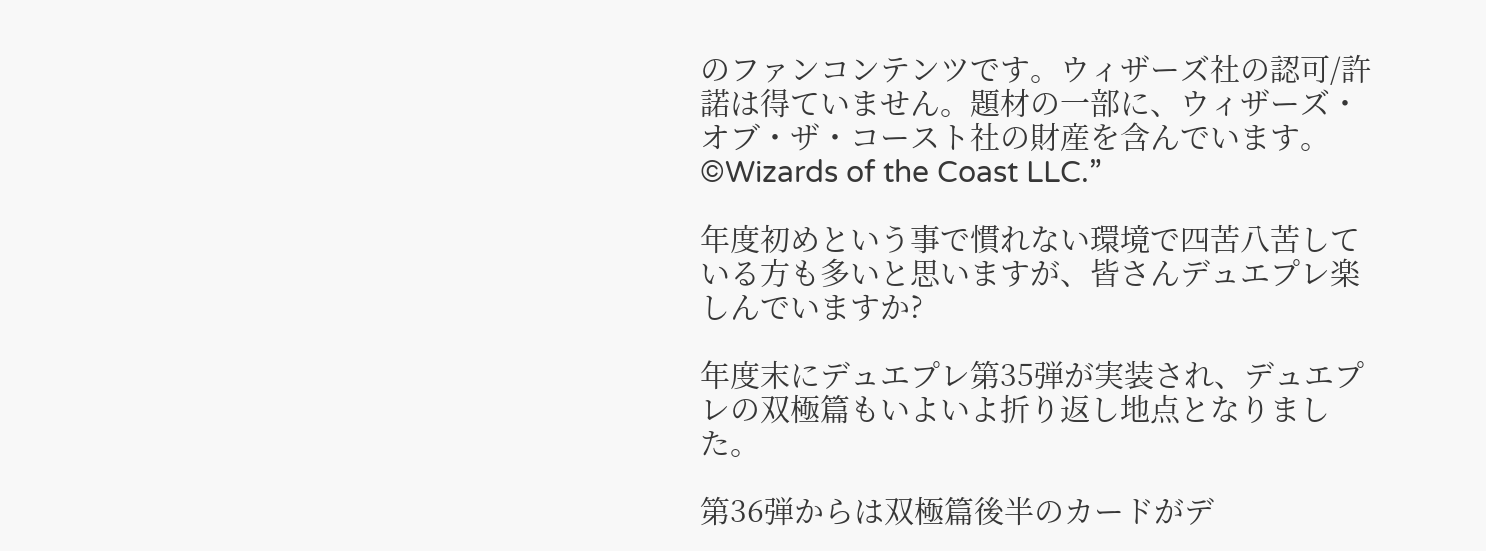のファンコンテンツです。ウィザーズ社の認可/許諾は得ていません。題材の一部に、ウィザーズ・オブ・ザ・コースト社の財産を含んでいます。©Wizards of the Coast LLC.”

年度初めという事で慣れない環境で四苦八苦している方も多いと思いますが、皆さんデュエプレ楽しんでいますか?

年度末にデュエプレ第35弾が実装され、デュエプレの双極篇もいよいよ折り返し地点となりました。

第36弾からは双極篇後半のカードがデ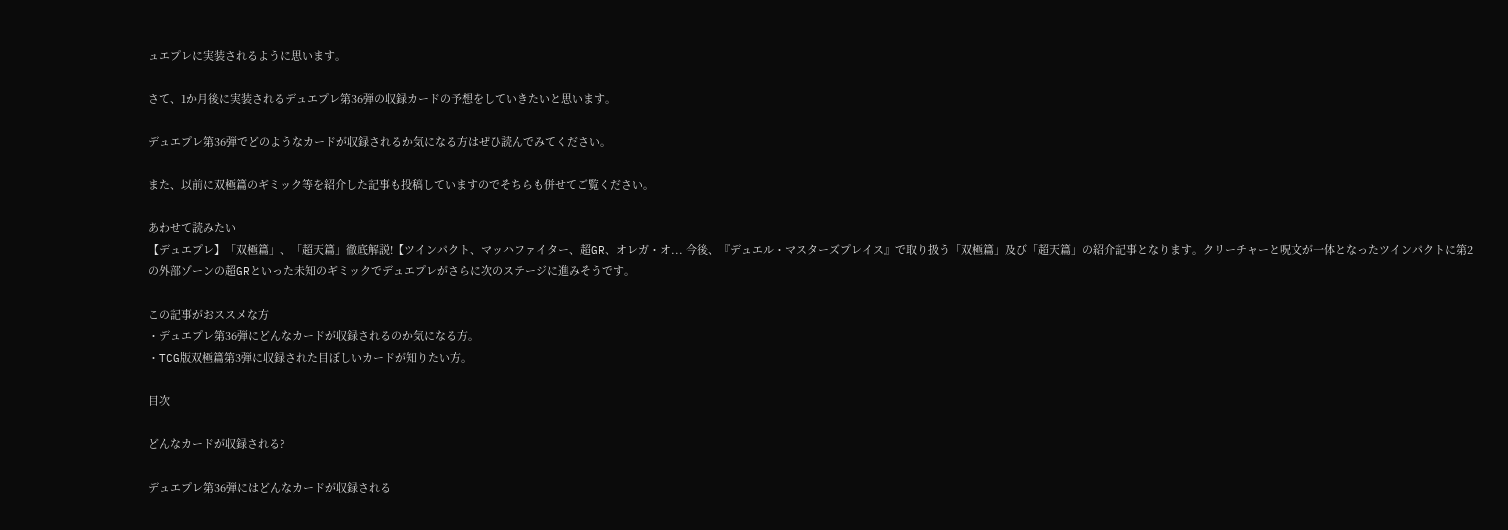ュエプレに実装されるように思います。

さて、1か月後に実装されるデュエプレ第36弾の収録カードの予想をしていきたいと思います。

デュエプレ第36弾でどのようなカードが収録されるか気になる方はぜひ読んでみてください。

また、以前に双極篇のギミック等を紹介した記事も投稿していますのでそちらも併せてご覧ください。

あわせて読みたい
【デュエプレ】「双極篇」、「超天篇」徹底解説!【ツインパクト、マッハファイター、超GR、オレガ・オ... 今後、『デュエル・マスターズプレイス』で取り扱う「双極篇」及び「超天篇」の紹介記事となります。クリーチャーと呪文が一体となったツインパクトに第2の外部ゾーンの超GRといった未知のギミックでデュエプレがさらに次のステージに進みそうです。

この記事がおススメな方
・デュエプレ第36弾にどんなカードが収録されるのか気になる方。
・TCG版双極篇第3弾に収録された目ぼしいカードが知りたい方。

目次

どんなカードが収録される?

デュエプレ第36弾にはどんなカードが収録される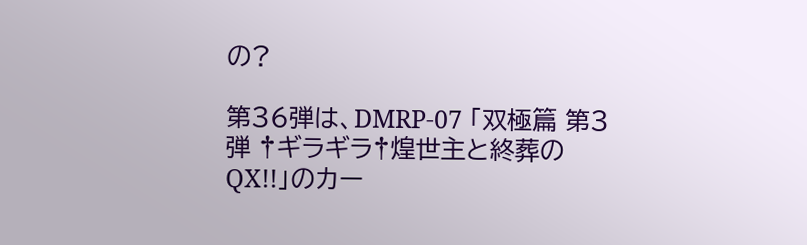の?

第36弾は、DMRP-07 「双極篇 第3弾 †ギラギラ†煌世主と終葬のQX!!」のカー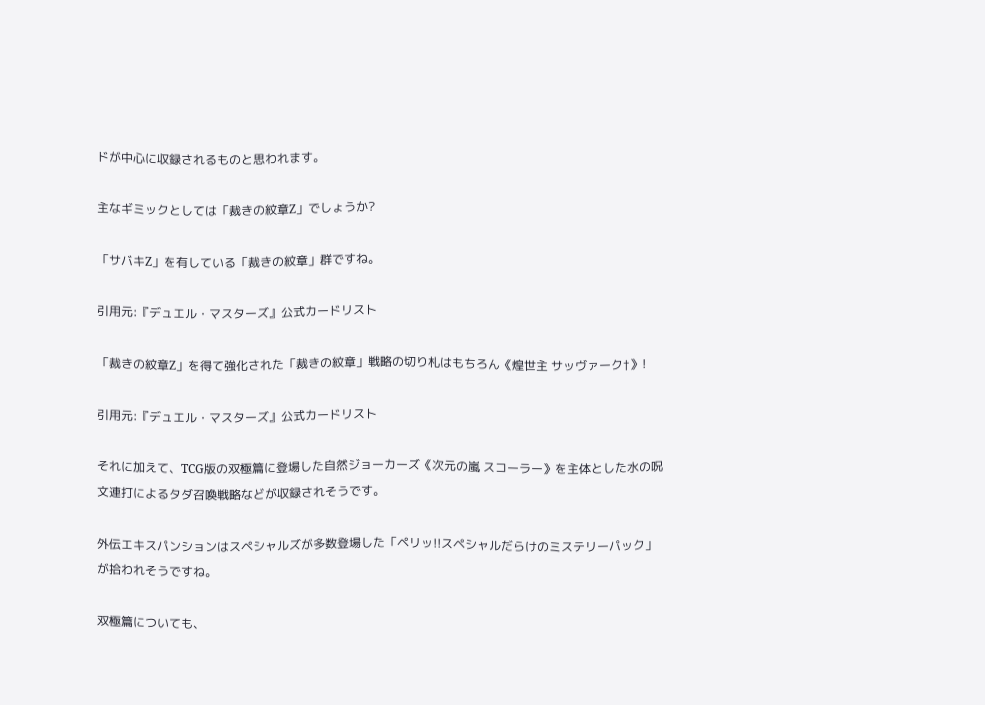ドが中心に収録されるものと思われます。

主なギミックとしては「裁きの紋章Z」でしょうか?

「サバキZ」を有している「裁きの紋章」群ですね。

引用元:『デュエル・マスターズ』公式カードリスト

「裁きの紋章Z」を得て強化された「裁きの紋章」戦略の切り札はもちろん《煌世主 サッヴァーク†》!

引用元:『デュエル・マスターズ』公式カードリスト

それに加えて、TCG版の双極篇に登場した自然ジョーカーズ《次元の嵐 スコーラー》を主体とした水の呪文連打によるタダ召喚戦略などが収録されそうです。

外伝エキスパンションはスペシャルズが多数登場した「ペリッ!!スペシャルだらけのミステリーパック」が拾われそうですね。

双極篇についても、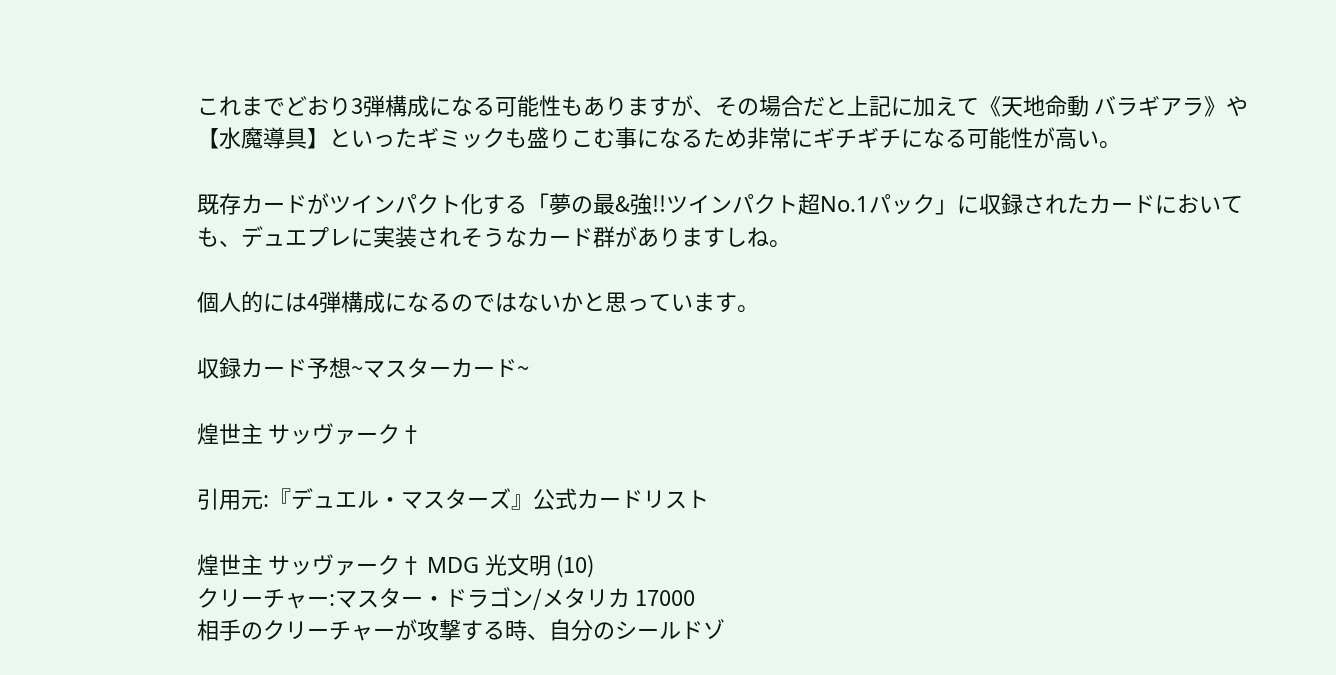これまでどおり3弾構成になる可能性もありますが、その場合だと上記に加えて《天地命動 バラギアラ》や【水魔導具】といったギミックも盛りこむ事になるため非常にギチギチになる可能性が高い。

既存カードがツインパクト化する「夢の最&強!!ツインパクト超No.1パック」に収録されたカードにおいても、デュエプレに実装されそうなカード群がありますしね。

個人的には4弾構成になるのではないかと思っています。

収録カード予想~マスターカード~

煌世主 サッヴァーク†

引用元:『デュエル・マスターズ』公式カードリスト

煌世主 サッヴァーク† MDG 光文明 (10)
クリーチャー:マスター・ドラゴン/メタリカ 17000
相手のクリーチャーが攻撃する時、自分のシールドゾ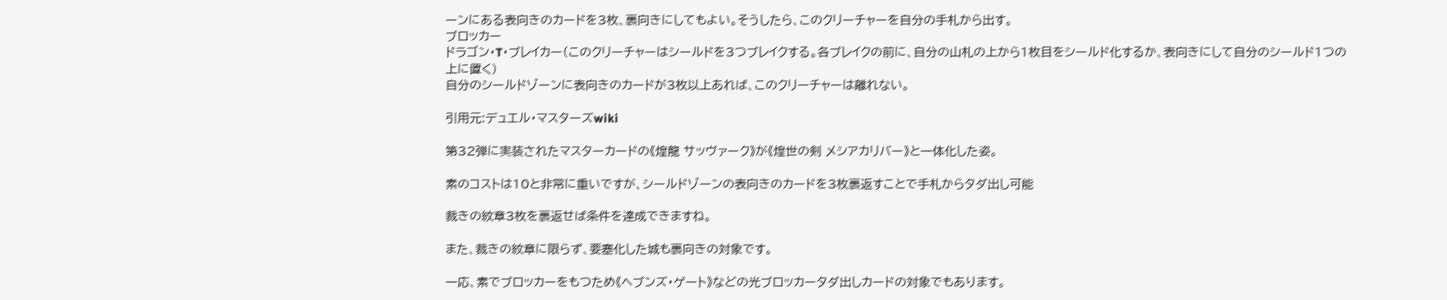ーンにある表向きのカードを3枚、裏向きにしてもよい。そうしたら、このクリーチャーを自分の手札から出す。
ブロッカー
ドラゴン・T・ブレイカー(このクリーチャーはシールドを3つブレイクする。各ブレイクの前に、自分の山札の上から1枚目をシールド化するか、表向きにして自分のシールド1つの上に置く)
自分のシールドゾーンに表向きのカードが3枚以上あれば、このクリーチャーは離れない。

引用元:デュエル・マスターズwiki

第32弾に実装されたマスターカードの《煌龍 サッヴァーク》が《煌世の剣 メシアカリバー》と一体化した姿。

素のコストは10と非常に重いですが、シールドゾーンの表向きのカードを3枚裏返すことで手札からタダ出し可能

裁きの紋章3枚を裏返せば条件を達成できますね。

また、裁きの紋章に限らず、要塞化した城も裏向きの対象です。

一応、素でブロッカーをもつため《ヘブンズ・ゲート》などの光ブロッカータダ出しカードの対象でもあります。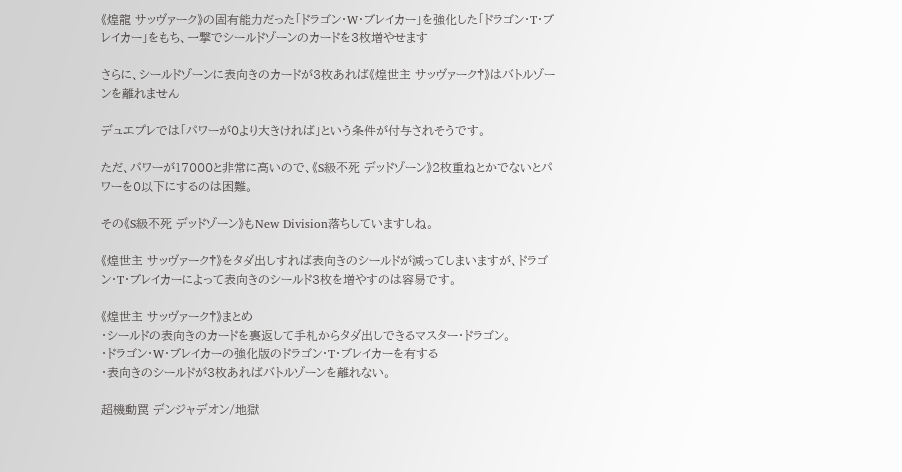《煌龍 サッヴァーク》の固有能力だった「ドラゴン・W・ブレイカー」を強化した「ドラゴン・T・ブレイカー」をもち、一撃でシールドゾーンのカードを3枚増やせます

さらに、シールドゾーンに表向きのカードが3枚あれば《煌世主 サッヴァーク†》はバトルゾーンを離れません

デュエプレでは「パワーが0より大きければ」という条件が付与されそうです。

ただ、パワーが17000と非常に高いので、《S級不死 デッドゾーン》2枚重ねとかでないとパワーを0以下にするのは困難。

その《S級不死 デッドゾーン》もNew Division落ちしていますしね。

《煌世主 サッヴァーク†》をタダ出しすれば表向きのシールドが減ってしまいますが、ドラゴン・T・ブレイカーによって表向きのシールド3枚を増やすのは容易です。

《煌世主 サッヴァーク†》まとめ
・シールドの表向きのカードを裏返して手札からタダ出しできるマスター・ドラゴン。
・ドラゴン・W・ブレイカーの強化版のドラゴン・T・ブレイカーを有する
・表向きのシールドが3枚あればバトルゾーンを離れない。

超機動罠 デンジャデオン/地獄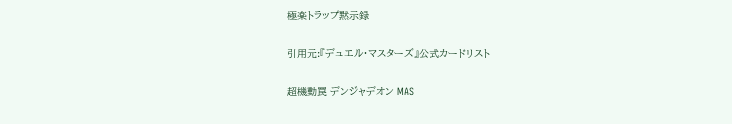極楽トラップ黙示録

引用元:『デュエル・マスターズ』公式カードリスト

超機動罠 デンジャデオン MAS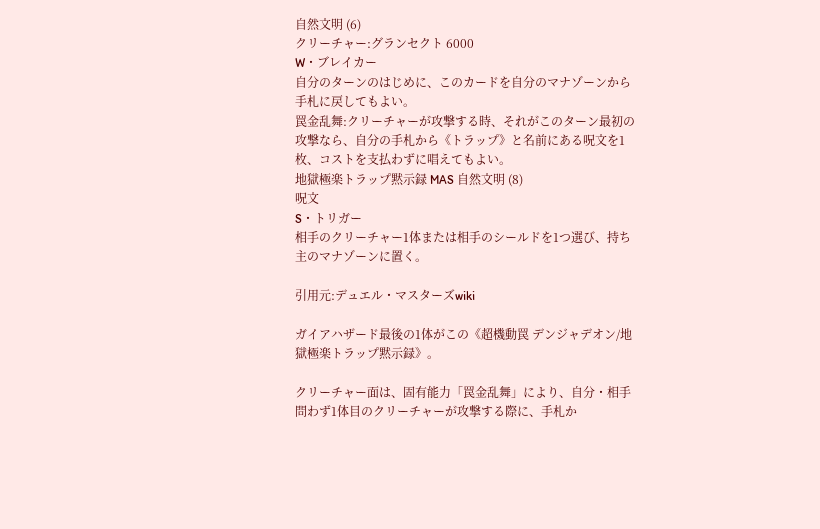自然文明 (6)
クリーチャー:グランセクト 6000
W・ブレイカー
自分のターンのはじめに、このカードを自分のマナゾーンから手札に戻してもよい。
罠金乱舞:クリーチャーが攻撃する時、それがこのターン最初の攻撃なら、自分の手札から《トラップ》と名前にある呪文を1枚、コストを支払わずに唱えてもよい。
地獄極楽トラップ黙示録 MAS 自然文明 (8)
呪文
S・トリガー
相手のクリーチャー1体または相手のシールドを1つ選び、持ち主のマナゾーンに置く。

引用元:デュエル・マスターズwiki

ガイアハザード最後の1体がこの《超機動罠 デンジャデオン/地獄極楽トラップ黙示録》。

クリーチャー面は、固有能力「罠金乱舞」により、自分・相手問わず1体目のクリーチャーが攻撃する際に、手札か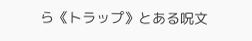ら《トラップ》とある呪文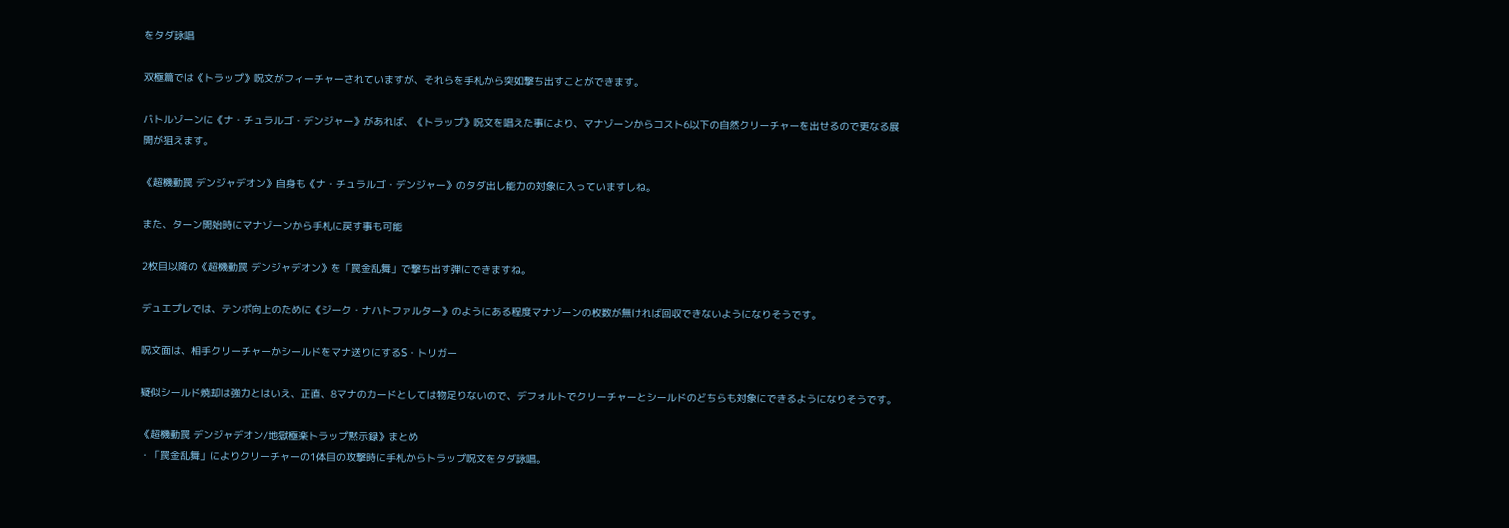をタダ詠唱

双極篇では《トラップ》呪文がフィーチャーされていますが、それらを手札から突如撃ち出すことができます。

バトルゾーンに《ナ・チュラルゴ・デンジャー》があれば、《トラップ》呪文を唱えた事により、マナゾーンからコスト6以下の自然クリーチャーを出せるので更なる展開が狙えます。

《超機動罠 デンジャデオン》自身も《ナ・チュラルゴ・デンジャー》のタダ出し能力の対象に入っていますしね。

また、ターン開始時にマナゾーンから手札に戻す事も可能

2枚目以降の《超機動罠 デンジャデオン》を「罠金乱舞」で撃ち出す弾にできますね。

デュエプレでは、テンポ向上のために《ジーク・ナハトファルター》のようにある程度マナゾーンの枚数が無ければ回収できないようになりそうです。

呪文面は、相手クリーチャーかシールドをマナ送りにするS・トリガー

疑似シールド焼却は強力とはいえ、正直、8マナのカードとしては物足りないので、デフォルトでクリーチャーとシールドのどちらも対象にできるようになりそうです。

《超機動罠 デンジャデオン/地獄極楽トラップ黙示録》まとめ
・「罠金乱舞」によりクリーチャーの1体目の攻撃時に手札からトラップ呪文をタダ詠唱。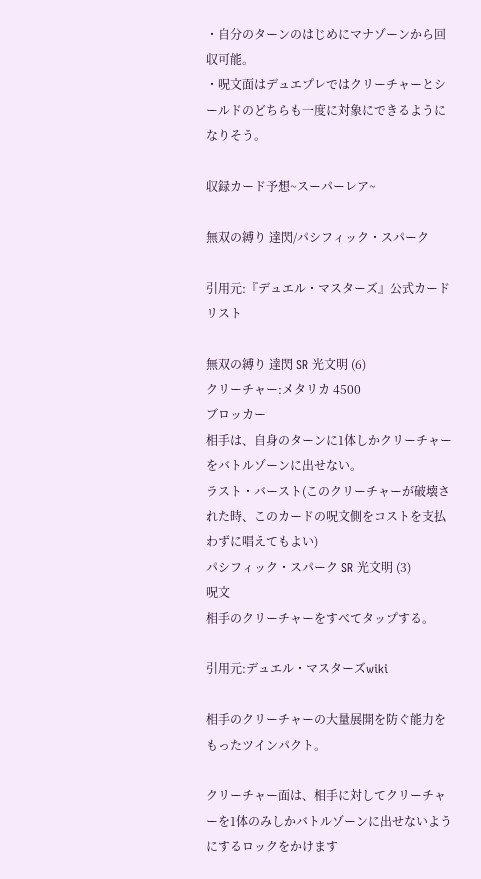・自分のターンのはじめにマナゾーンから回収可能。
・呪文面はデュエプレではクリーチャーとシールドのどちらも一度に対象にできるようになりそう。

収録カード予想~スーパーレア~

無双の縛り 達閃/パシフィック・スパーク

引用元:『デュエル・マスターズ』公式カードリスト

無双の縛り 達閃 SR 光文明 (6)
クリーチャー:メタリカ 4500
ブロッカー
相手は、自身のターンに1体しかクリーチャーをバトルゾーンに出せない。
ラスト・バースト(このクリーチャーが破壊された時、このカードの呪文側をコストを支払わずに唱えてもよい)
パシフィック・スパーク SR 光文明 (3)
呪文
相手のクリーチャーをすべてタップする。

引用元:デュエル・マスターズwiki

相手のクリーチャーの大量展開を防ぐ能力をもったツインパクト。

クリーチャー面は、相手に対してクリーチャーを1体のみしかバトルゾーンに出せないようにするロックをかけます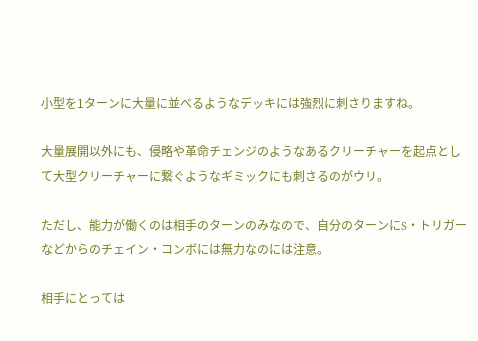小型を1ターンに大量に並べるようなデッキには強烈に刺さりますね。

大量展開以外にも、侵略や革命チェンジのようなあるクリーチャーを起点として大型クリーチャーに繋ぐようなギミックにも刺さるのがウリ。

ただし、能力が働くのは相手のターンのみなので、自分のターンにS・トリガーなどからのチェイン・コンボには無力なのには注意。

相手にとっては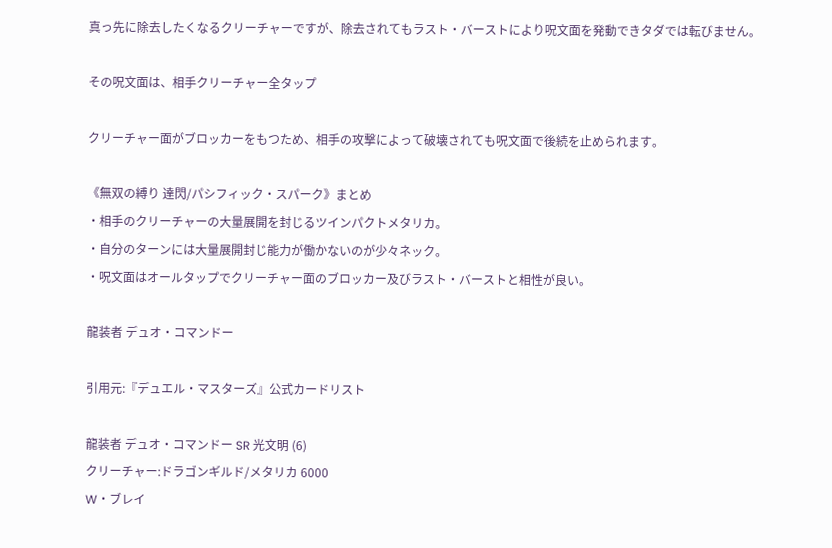真っ先に除去したくなるクリーチャーですが、除去されてもラスト・バーストにより呪文面を発動できタダでは転びません。

その呪文面は、相手クリーチャー全タップ

クリーチャー面がブロッカーをもつため、相手の攻撃によって破壊されても呪文面で後続を止められます。

《無双の縛り 達閃/パシフィック・スパーク》まとめ
・相手のクリーチャーの大量展開を封じるツインパクトメタリカ。
・自分のターンには大量展開封じ能力が働かないのが少々ネック。
・呪文面はオールタップでクリーチャー面のブロッカー及びラスト・バーストと相性が良い。

龍装者 デュオ・コマンドー

引用元:『デュエル・マスターズ』公式カードリスト

龍装者 デュオ・コマンドー SR 光文明 (6)
クリーチャー:ドラゴンギルド/メタリカ 6000
W・ブレイ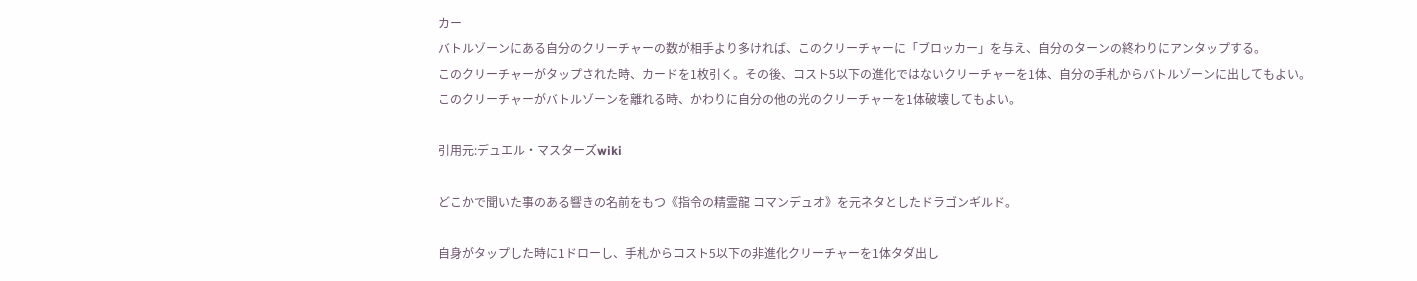カー
バトルゾーンにある自分のクリーチャーの数が相手より多ければ、このクリーチャーに「ブロッカー」を与え、自分のターンの終わりにアンタップする。
このクリーチャーがタップされた時、カードを1枚引く。その後、コスト5以下の進化ではないクリーチャーを1体、自分の手札からバトルゾーンに出してもよい。
このクリーチャーがバトルゾーンを離れる時、かわりに自分の他の光のクリーチャーを1体破壊してもよい。

引用元:デュエル・マスターズwiki

どこかで聞いた事のある響きの名前をもつ《指令の精霊龍 コマンデュオ》を元ネタとしたドラゴンギルド。

自身がタップした時に1ドローし、手札からコスト5以下の非進化クリーチャーを1体タダ出し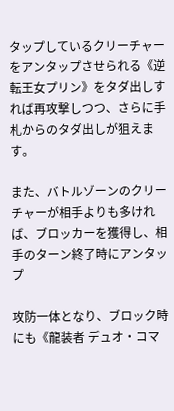タップしているクリーチャーをアンタップさせられる《逆転王女プリン》をタダ出しすれば再攻撃しつつ、さらに手札からのタダ出しが狙えます。

また、バトルゾーンのクリーチャーが相手よりも多ければ、ブロッカーを獲得し、相手のターン終了時にアンタップ

攻防一体となり、ブロック時にも《龍装者 デュオ・コマ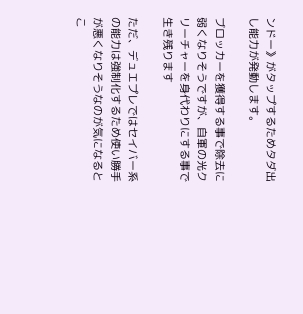ンドー》がタップするためタダ出し能力が発動します。

ブロッカーを獲得する事で除去に弱くなりそうですが、自軍の光クリーチャーを身代わりにする事で生き残ります

ただ、デュエプレではセイバー系の能力は強制化するため使い勝手が悪くなりそうなのが気になるとこ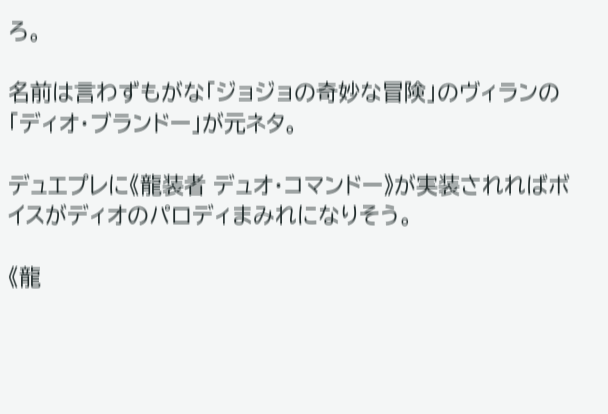ろ。

名前は言わずもがな「ジョジョの奇妙な冒険」のヴィランの「ディオ・ブランドー」が元ネタ。

デュエプレに《龍装者 デュオ・コマンドー》が実装されればボイスがディオのパロディまみれになりそう。

《龍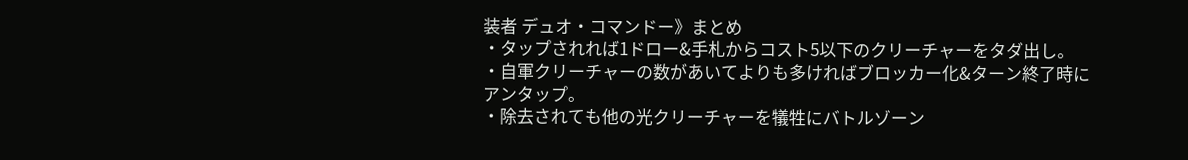装者 デュオ・コマンドー》まとめ
・タップされれば1ドロー&手札からコスト5以下のクリーチャーをタダ出し。
・自軍クリーチャーの数があいてよりも多ければブロッカー化&ターン終了時にアンタップ。
・除去されても他の光クリーチャーを犠牲にバトルゾーン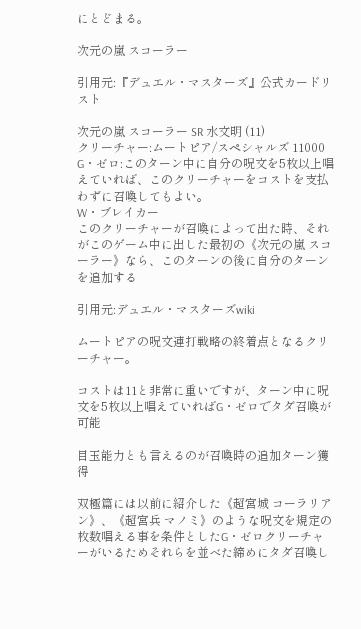にとどまる。

次元の嵐 スコーラー

引用元:『デュエル・マスターズ』公式カードリスト

次元の嵐 スコーラー SR 水文明 (11)
クリーチャー:ムートピア/スペシャルズ 11000
G・ゼロ:このターン中に自分の呪文を5枚以上唱えていれば、このクリーチャーをコストを支払わずに召喚してもよい。
W・ブレイカー
このクリーチャーが召喚によって出た時、それがこのゲーム中に出した最初の《次元の嵐 スコーラー》なら、このターンの後に自分のターンを追加する

引用元:デュエル・マスターズwiki

ムートピアの呪文連打戦略の終着点となるクリーチャー。

コストは11と非常に重いですが、ターン中に呪文を5枚以上唱えていればG・ゼロでタダ召喚が可能

目玉能力とも言えるのが召喚時の追加ターン獲得

双極篇には以前に紹介した《超宮城 コーラリアン》、《超宮兵 マノミ》のような呪文を規定の枚数唱える事を条件としたG・ゼロクリーチャーがいるためそれらを並べた締めにタダ召喚し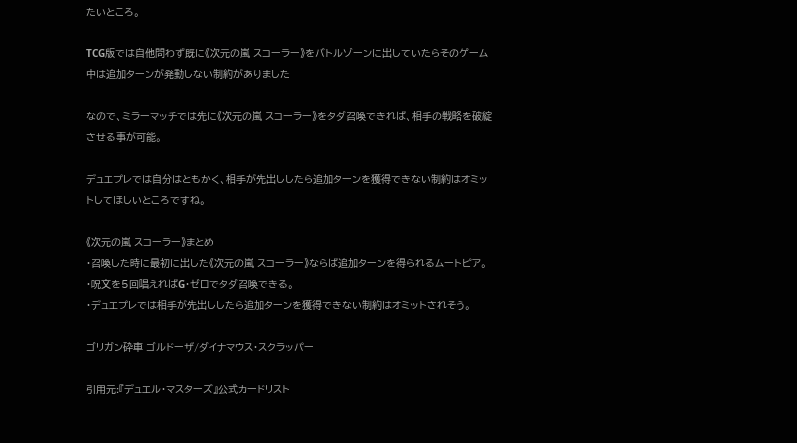たいところ。

TCG版では自他問わず既に《次元の嵐 スコーラー》をバトルゾーンに出していたらそのゲーム中は追加ターンが発動しない制約がありました

なので、ミラーマッチでは先に《次元の嵐 スコーラー》をタダ召喚できれば、相手の戦略を破綻させる事が可能。

デュエプレでは自分はともかく、相手が先出ししたら追加ターンを獲得できない制約はオミットしてほしいところですね。

《次元の嵐 スコーラー》まとめ
・召喚した時に最初に出した《次元の嵐 スコーラー》ならば追加ターンを得られるムートピア。
・呪文を5回唱えればG・ゼロでタダ召喚できる。
・デュエプレでは相手が先出ししたら追加ターンを獲得できない制約はオミットされそう。

ゴリガン砕車 ゴルドーザ/ダイナマウス・スクラッパー

引用元:『デュエル・マスターズ』公式カードリスト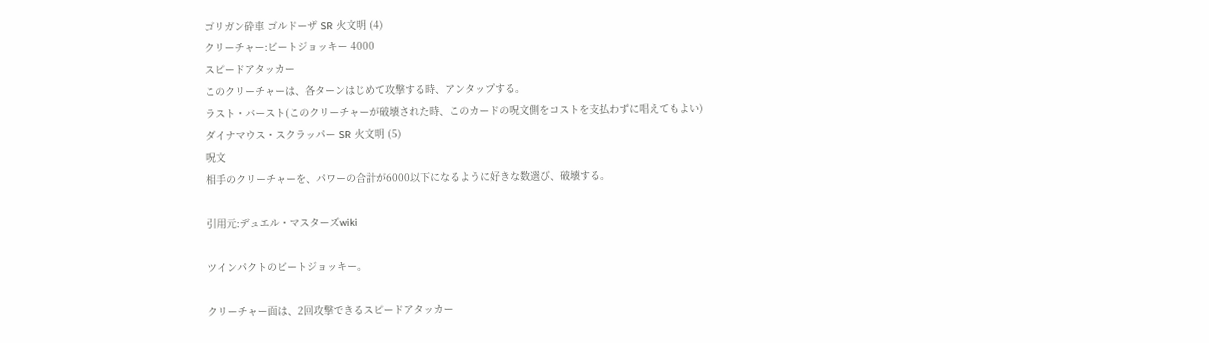ゴリガン砕車 ゴルドーザ SR 火文明 (4)
クリーチャー:ビートジョッキー 4000
スピードアタッカー
このクリーチャーは、各ターンはじめて攻撃する時、アンタップする。
ラスト・バースト(このクリーチャーが破壊された時、このカードの呪文側をコストを支払わずに唱えてもよい)
ダイナマウス・スクラッパー SR 火文明 (5)
呪文
相手のクリーチャーを、パワーの合計が6000以下になるように好きな数選び、破壊する。

引用元:デュエル・マスターズwiki

ツインパクトのビートジョッキー。

クリーチャー面は、2回攻撃できるスピードアタッカー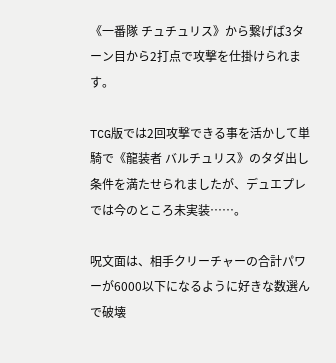《一番隊 チュチュリス》から繋げば3ターン目から2打点で攻撃を仕掛けられます。

TCG版では2回攻撃できる事を活かして単騎で《龍装者 バルチュリス》のタダ出し条件を満たせられましたが、デュエプレでは今のところ未実装……。

呪文面は、相手クリーチャーの合計パワーが6000以下になるように好きな数選んで破壊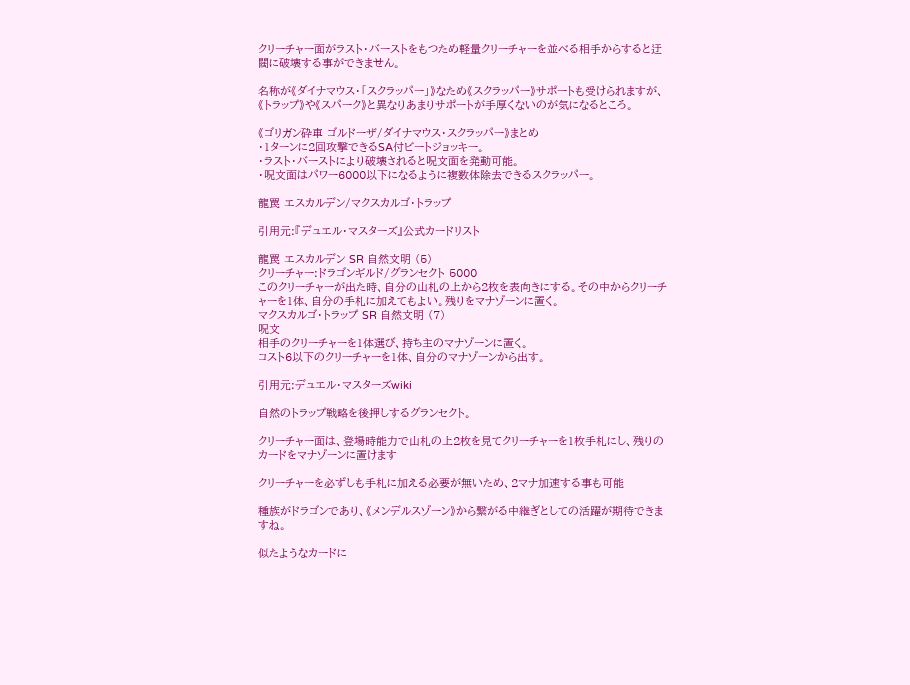クリーチャー面がラスト・バーストをもつため軽量クリーチャーを並べる相手からすると迂闊に破壊する事ができません。

名称が《ダイナマウス・「スクラッパー」》なため《スクラッパー》サポートも受けられますが、《トラップ》や《スパーク》と異なりあまりサポートが手厚くないのが気になるところ。

《ゴリガン砕車 ゴルドーザ/ダイナマウス・スクラッパー》まとめ
・1ターンに2回攻撃できるSA付ビートジョッキー。
・ラスト・バーストにより破壊されると呪文面を発動可能。
・呪文面はパワー6000以下になるように複数体除去できるスクラッパー。

龍罠 エスカルデン/マクスカルゴ・トラップ

引用元:『デュエル・マスターズ』公式カードリスト

龍罠 エスカルデン SR 自然文明 (5)
クリーチャー:ドラゴンギルド/グランセクト 5000
このクリーチャーが出た時、自分の山札の上から2枚を表向きにする。その中からクリーチャーを1体、自分の手札に加えてもよい。残りをマナゾーンに置く。
マクスカルゴ・トラップ SR 自然文明 (7)
呪文
相手のクリーチャーを1体選び、持ち主のマナゾーンに置く。
コスト6以下のクリーチャーを1体、自分のマナゾーンから出す。

引用元:デュエル・マスターズwiki

自然のトラップ戦略を後押しするグランセクト。

クリーチャー面は、登場時能力で山札の上2枚を見てクリーチャーを1枚手札にし、残りのカードをマナゾーンに置けます

クリーチャーを必ずしも手札に加える必要が無いため、2マナ加速する事も可能

種族がドラゴンであり、《メンデルスゾーン》から繋がる中継ぎとしての活躍が期待できますね。

似たようなカードに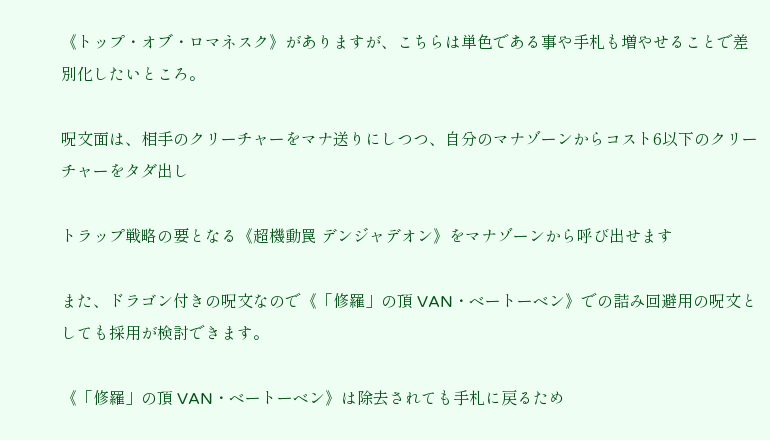《トップ・オブ・ロマネスク》がありますが、こちらは単色である事や手札も増やせることで差別化したいところ。

呪文面は、相手のクリーチャーをマナ送りにしつつ、自分のマナゾーンからコスト6以下のクリーチャーをタダ出し

トラップ戦略の要となる《超機動罠 デンジャデオン》をマナゾーンから呼び出せます

また、ドラゴン付きの呪文なので《「修羅」の頂 VAN・ベートーベン》での詰み回避用の呪文としても採用が検討できます。

《「修羅」の頂 VAN・ベートーベン》は除去されても手札に戻るため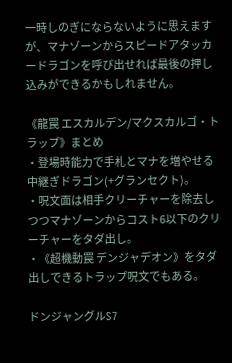一時しのぎにならないように思えますが、マナゾーンからスピードアタッカードラゴンを呼び出せれば最後の押し込みができるかもしれません。

《龍罠 エスカルデン/マクスカルゴ・トラップ》まとめ
・登場時能力で手札とマナを増やせる中継ぎドラゴン(+グランセクト)。
・呪文面は相手クリーチャーを除去しつつマナゾーンからコスト6以下のクリーチャーをタダ出し。
・《超機動罠 デンジャデオン》をタダ出しできるトラップ呪文でもある。

ドンジャングルS7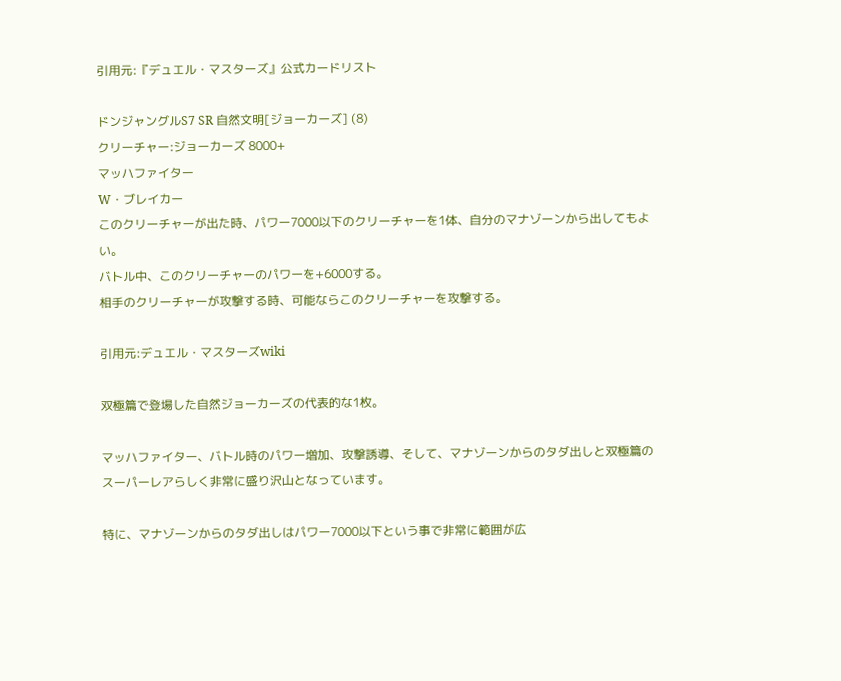引用元:『デュエル・マスターズ』公式カードリスト

ドンジャングルS7 SR 自然文明[ジョーカーズ] (8)
クリーチャー:ジョーカーズ 8000+
マッハファイター
W・ブレイカー
このクリーチャーが出た時、パワー7000以下のクリーチャーを1体、自分のマナゾーンから出してもよい。
バトル中、このクリーチャーのパワーを+6000する。
相手のクリーチャーが攻撃する時、可能ならこのクリーチャーを攻撃する。

引用元:デュエル・マスターズwiki

双極篇で登場した自然ジョーカーズの代表的な1枚。

マッハファイター、バトル時のパワー増加、攻撃誘導、そして、マナゾーンからのタダ出しと双極篇のスーパーレアらしく非常に盛り沢山となっています。

特に、マナゾーンからのタダ出しはパワー7000以下という事で非常に範囲が広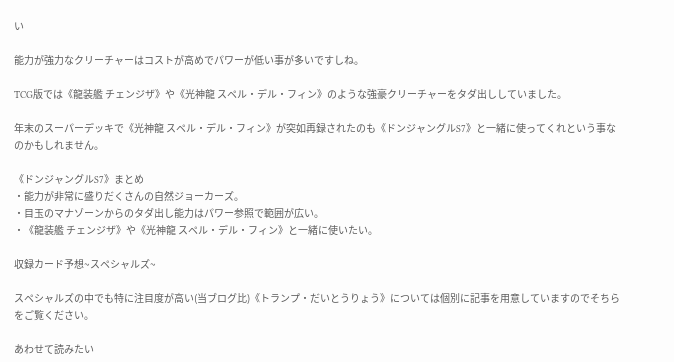い

能力が強力なクリーチャーはコストが高めでパワーが低い事が多いですしね。

TCG版では《龍装艦 チェンジザ》や《光神龍 スペル・デル・フィン》のような強豪クリーチャーをタダ出ししていました。

年末のスーパーデッキで《光神龍 スペル・デル・フィン》が突如再録されたのも《ドンジャングルS7》と一緒に使ってくれという事なのかもしれません。

《ドンジャングルS7》まとめ
・能力が非常に盛りだくさんの自然ジョーカーズ。
・目玉のマナゾーンからのタダ出し能力はパワー参照で範囲が広い。
・《龍装艦 チェンジザ》や《光神龍 スペル・デル・フィン》と一緒に使いたい。

収録カード予想~スペシャルズ~

スペシャルズの中でも特に注目度が高い(当ブログ比)《トランプ・だいとうりょう》については個別に記事を用意していますのでそちらをご覧ください。

あわせて読みたい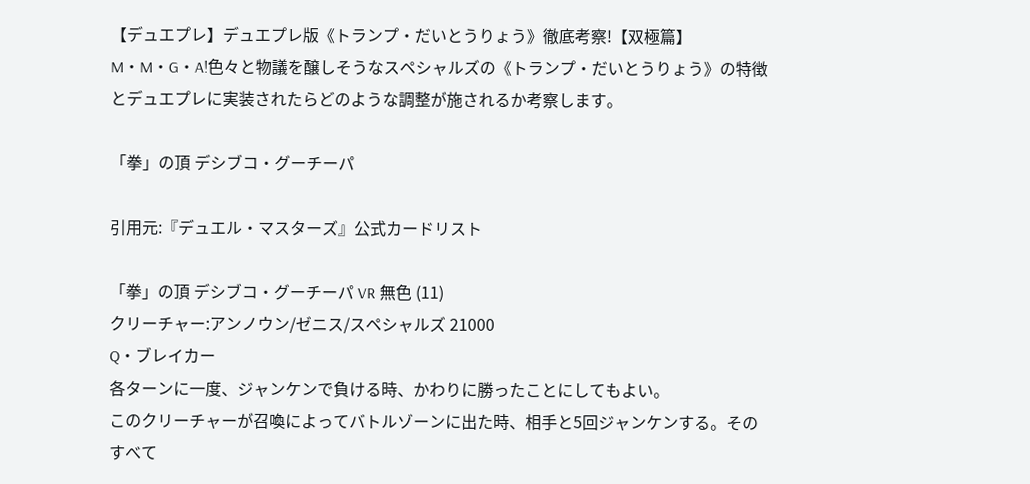【デュエプレ】デュエプレ版《トランプ・だいとうりょう》徹底考察!【双極篇】 M・M・G・A!色々と物議を醸しそうなスペシャルズの《トランプ・だいとうりょう》の特徴とデュエプレに実装されたらどのような調整が施されるか考察します。

「拳」の頂 デシブコ・グーチーパ

引用元:『デュエル・マスターズ』公式カードリスト

「拳」の頂 デシブコ・グーチーパ VR 無色 (11)
クリーチャー:アンノウン/ゼニス/スペシャルズ 21000
Q・ブレイカー
各ターンに一度、ジャンケンで負ける時、かわりに勝ったことにしてもよい。
このクリーチャーが召喚によってバトルゾーンに出た時、相手と5回ジャンケンする。そのすべて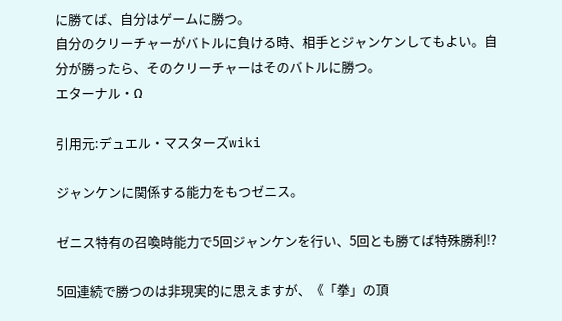に勝てば、自分はゲームに勝つ。
自分のクリーチャーがバトルに負ける時、相手とジャンケンしてもよい。自分が勝ったら、そのクリーチャーはそのバトルに勝つ。
エターナル・Ω

引用元:デュエル・マスターズwiki

ジャンケンに関係する能力をもつゼニス。

ゼニス特有の召喚時能力で5回ジャンケンを行い、5回とも勝てば特殊勝利!?

5回連続で勝つのは非現実的に思えますが、《「拳」の頂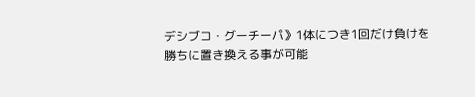デシブコ・グーチーパ》1体につき1回だけ負けを勝ちに置き換える事が可能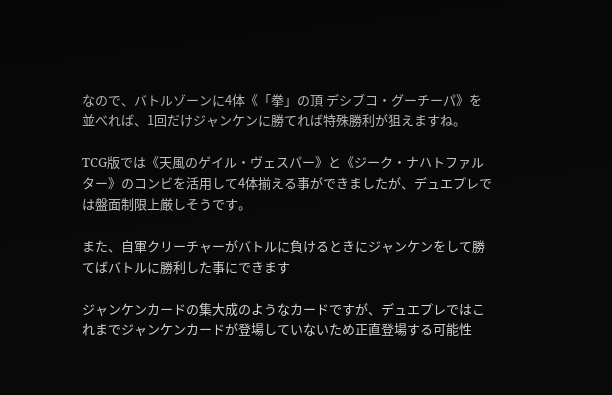なので、バトルゾーンに4体《「拳」の頂 デシブコ・グーチーパ》を並べれば、1回だけジャンケンに勝てれば特殊勝利が狙えますね。

TCG版では《天風のゲイル・ヴェスパー》と《ジーク・ナハトファルター》のコンビを活用して4体揃える事ができましたが、デュエプレでは盤面制限上厳しそうです。

また、自軍クリーチャーがバトルに負けるときにジャンケンをして勝てばバトルに勝利した事にできます

ジャンケンカードの集大成のようなカードですが、デュエプレではこれまでジャンケンカードが登場していないため正直登場する可能性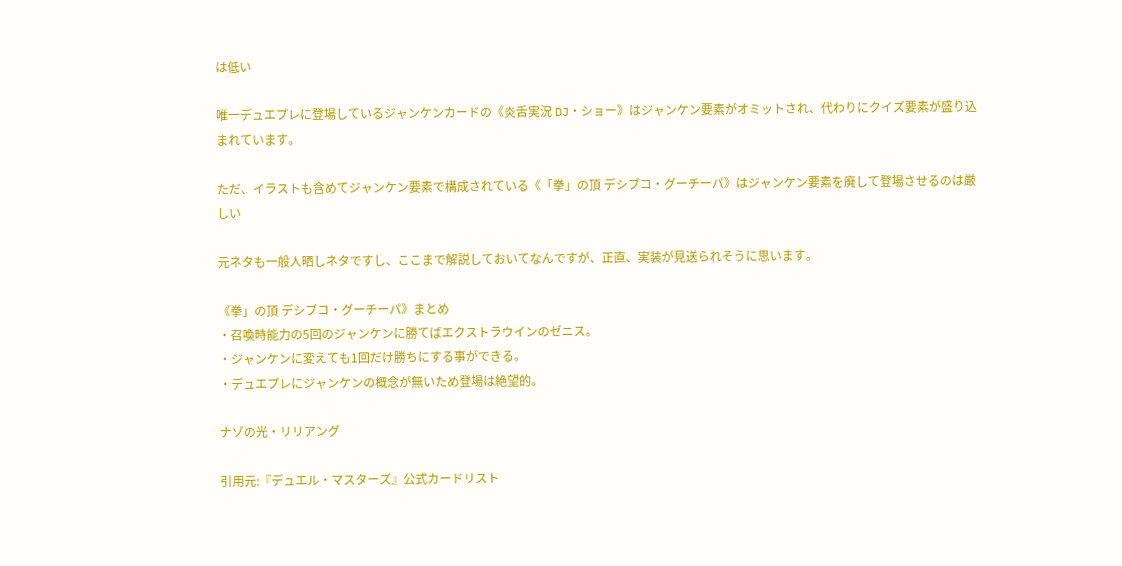は低い

唯一デュエプレに登場しているジャンケンカードの《炎舌実況 DJ・ショー》はジャンケン要素がオミットされ、代わりにクイズ要素が盛り込まれています。

ただ、イラストも含めてジャンケン要素で構成されている《「拳」の頂 デシブコ・グーチーパ》はジャンケン要素を廃して登場させるのは厳しい

元ネタも一般人晒しネタですし、ここまで解説しておいてなんですが、正直、実装が見送られそうに思います。

《拳」の頂 デシブコ・グーチーパ》まとめ
・召喚時能力の5回のジャンケンに勝てばエクストラウインのゼニス。
・ジャンケンに変えても1回だけ勝ちにする事ができる。
・デュエプレにジャンケンの概念が無いため登場は絶望的。

ナゾの光・リリアング

引用元:『デュエル・マスターズ』公式カードリスト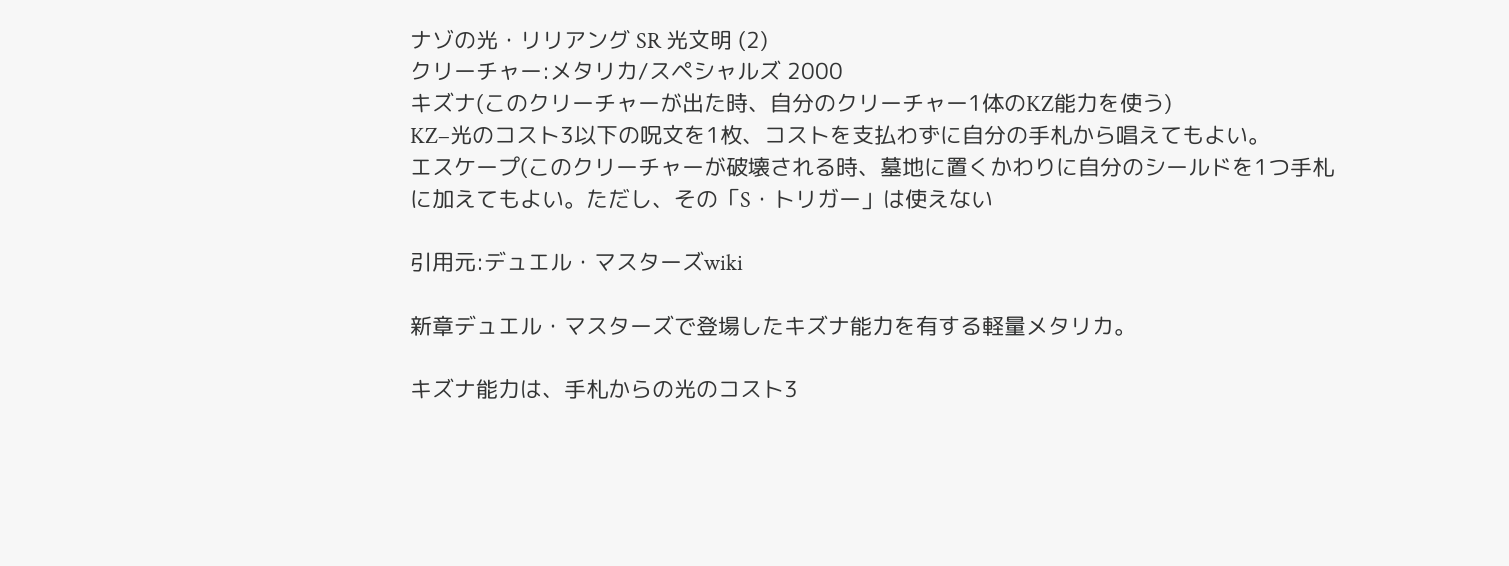ナゾの光・リリアング SR 光文明 (2)
クリーチャー:メタリカ/スペシャルズ 2000
キズナ(このクリーチャーが出た時、自分のクリーチャー1体のKZ能力を使う)
KZ−光のコスト3以下の呪文を1枚、コストを支払わずに自分の手札から唱えてもよい。
エスケープ(このクリーチャーが破壊される時、墓地に置くかわりに自分のシールドを1つ手札に加えてもよい。ただし、その「S・トリガー」は使えない

引用元:デュエル・マスターズwiki

新章デュエル・マスターズで登場したキズナ能力を有する軽量メタリカ。

キズナ能力は、手札からの光のコスト3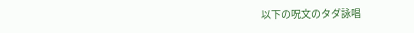以下の呪文のタダ詠唱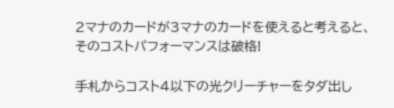2マナのカードが3マナのカードを使えると考えると、そのコストパフォーマンスは破格!

手札からコスト4以下の光クリーチャーをタダ出し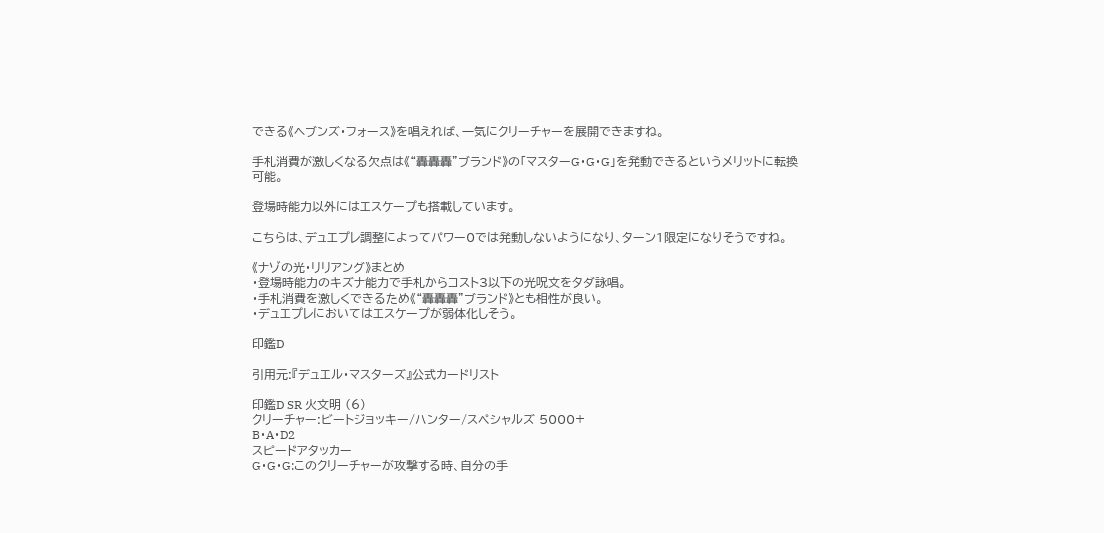できる《ヘブンズ・フォース》を唱えれば、一気にクリーチャーを展開できますね。

手札消費が激しくなる欠点は《“轟轟轟”ブランド》の「マスターG・G・G」を発動できるというメリットに転換可能。

登場時能力以外にはエスケープも搭載しています。

こちらは、デュエプレ調整によってパワー0では発動しないようになり、ターン1限定になりそうですね。

《ナゾの光・リリアング》まとめ
・登場時能力のキズナ能力で手札からコスト3以下の光呪文をタダ詠唱。
・手札消費を激しくできるため《“轟轟轟”ブランド》とも相性が良い。
・デュエプレにおいてはエスケープが弱体化しそう。

印鑑D

引用元:『デュエル・マスターズ』公式カードリスト

印鑑D SR 火文明 (6)
クリーチャー:ビートジョッキー/ハンター/スペシャルズ 5000+
B・A・D2
スピードアタッカー
G・G・G:このクリーチャーが攻撃する時、自分の手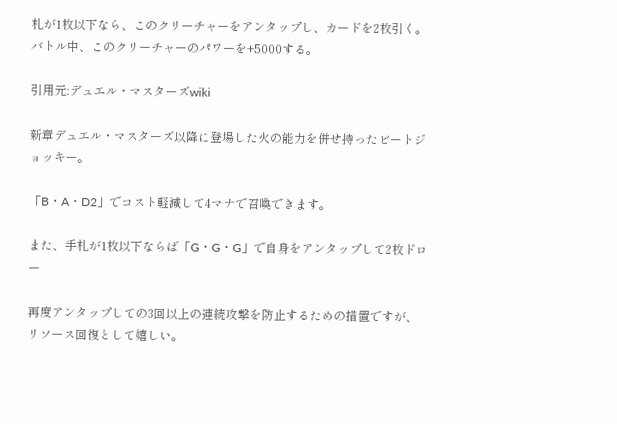札が1枚以下なら、このクリーチャーをアンタップし、カードを2枚引く。
バトル中、このクリーチャーのパワーを+5000する。

引用元:デュエル・マスターズwiki

新章デュエル・マスターズ以降に登場した火の能力を併せ持ったビートジョッキー。

「B・A・D2」でコスト軽減して4マナで召喚できます。

また、手札が1枚以下ならば「G・G・G」で自身をアンタップして2枚ドロー

再度アンタップしての3回以上の連続攻撃を防止するための措置ですが、リソース回復として嬉しい。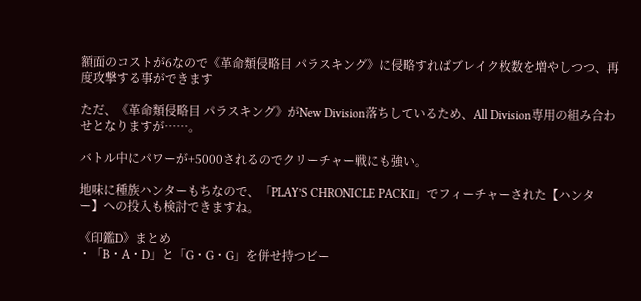額面のコストが6なので《革命類侵略目 パラスキング》に侵略すればブレイク枚数を増やしつつ、再度攻撃する事ができます

ただ、《革命類侵略目 パラスキング》がNew Division落ちしているため、All Division専用の組み合わせとなりますが……。

バトル中にパワーが+5000されるのでクリーチャー戦にも強い。

地味に種族ハンターもちなので、「PLAY’S CHRONICLE PACKⅡ」でフィーチャーされた【ハンター】への投入も検討できますね。

《印鑑D》まとめ
・「B・A・D」と「G・G・G」を併せ持つビー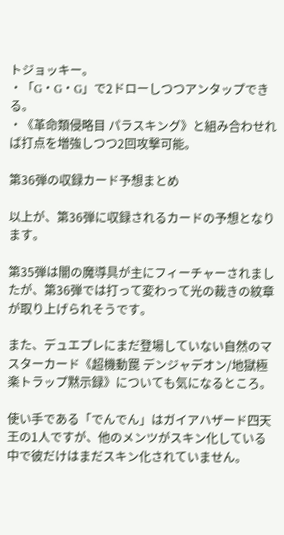トジョッキー。
・「G・G・G」で2ドローしつつアンタップできる。
・《革命類侵略目 パラスキング》と組み合わせれば打点を増強しつつ2回攻撃可能。

第36弾の収録カード予想まとめ

以上が、第36弾に収録されるカードの予想となります。

第35弾は闇の魔導具が主にフィーチャーされましたが、第36弾では打って変わって光の裁きの紋章が取り上げられそうです。

また、デュエプレにまだ登場していない自然のマスターカード《超機動罠 デンジャデオン/地獄極楽トラップ黙示録》についても気になるところ。

使い手である「でんでん」はガイアハザード四天王の1人ですが、他のメンツがスキン化している中で彼だけはまだスキン化されていません。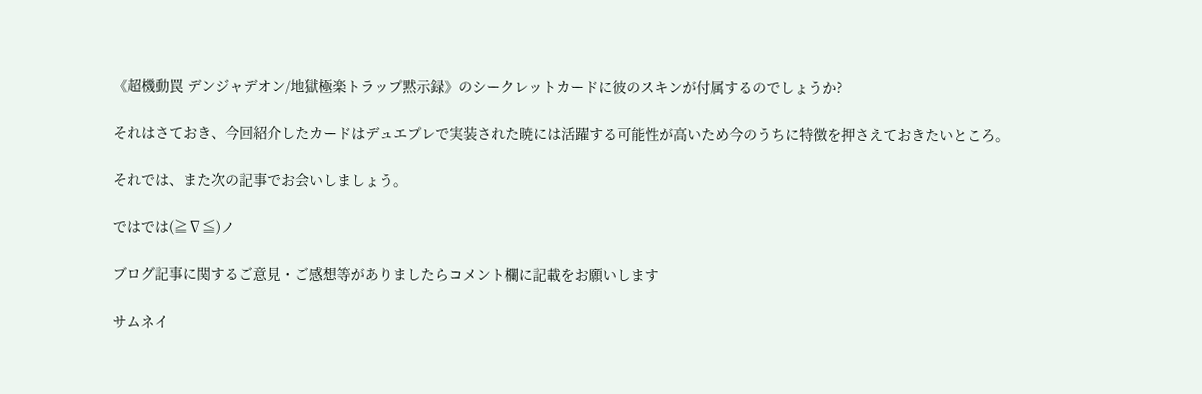《超機動罠 デンジャデオン/地獄極楽トラップ黙示録》のシークレットカードに彼のスキンが付属するのでしょうか?

それはさておき、今回紹介したカードはデュエプレで実装された暁には活躍する可能性が高いため今のうちに特徴を押さえておきたいところ。

それでは、また次の記事でお会いしましょう。

ではでは(≧∇≦)ノ

ブログ記事に関するご意見・ご感想等がありましたらコメント欄に記載をお願いします

サムネイ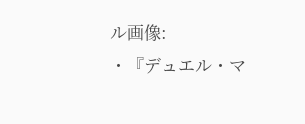ル画像:
・『デュエル・マ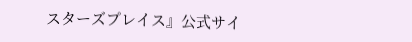スターズプレイス』公式サイ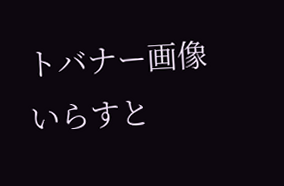トバナー画像
いらすと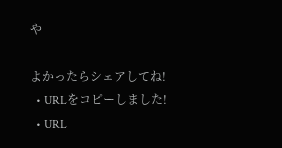や

よかったらシェアしてね!
  • URLをコピーしました!
  • URL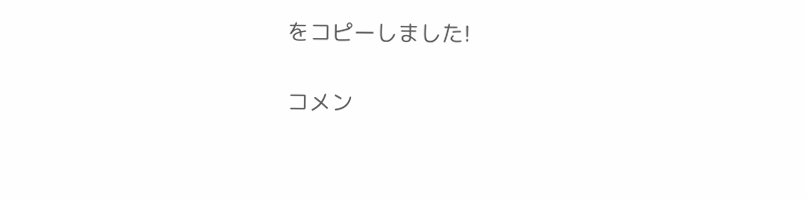をコピーしました!

コメン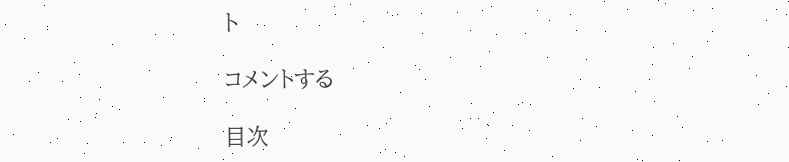ト

コメントする

目次